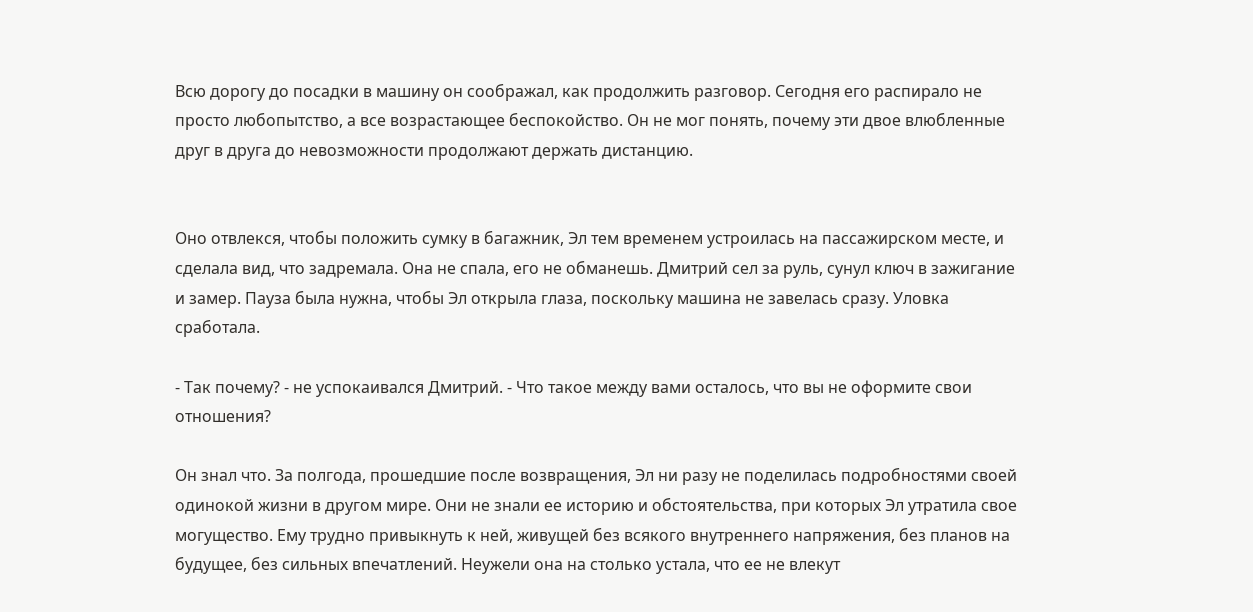Всю дорогу до посадки в машину он соображал, как продолжить разговор. Сегодня его распирало не просто любопытство, а все возрастающее беспокойство. Он не мог понять, почему эти двое влюбленные друг в друга до невозможности продолжают держать дистанцию.


Оно отвлекся, чтобы положить сумку в багажник, Эл тем временем устроилась на пассажирском месте, и сделала вид, что задремала. Она не спала, его не обманешь. Дмитрий сел за руль, сунул ключ в зажигание и замер. Пауза была нужна, чтобы Эл открыла глаза, поскольку машина не завелась сразу. Уловка сработала.

- Так почему? - не успокаивался Дмитрий. - Что такое между вами осталось, что вы не оформите свои отношения?

Он знал что. За полгода, прошедшие после возвращения, Эл ни разу не поделилась подробностями своей одинокой жизни в другом мире. Они не знали ее историю и обстоятельства, при которых Эл утратила свое могущество. Ему трудно привыкнуть к ней, живущей без всякого внутреннего напряжения, без планов на будущее, без сильных впечатлений. Неужели она на столько устала, что ее не влекут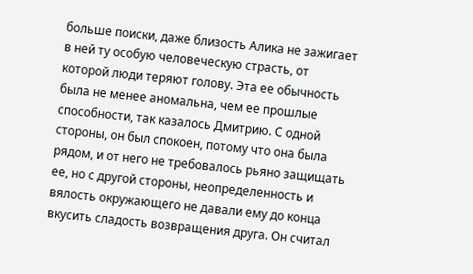больше поиски, даже близость Алика не зажигает в ней ту особую человеческую страсть, от которой люди теряют голову. Эта ее обычность была не менее аномальна, чем ее прошлые способности, так казалось Дмитрию. С одной стороны, он был спокоен, потому что она была рядом, и от него не требовалось рьяно защищать ее, но с другой стороны, неопределенность и вялость окружающего не давали ему до конца вкусить сладость возвращения друга. Он считал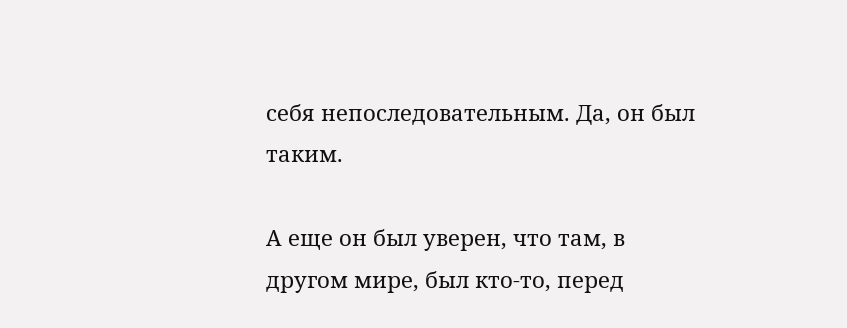себя непоследовательным. Да, он был таким.

А еще он был уверен, что там, в другом мире, был кто-то, перед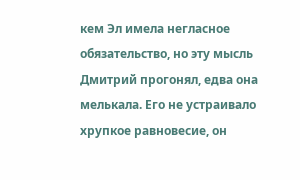кем Эл имела негласное обязательство, но эту мысль Дмитрий прогонял, едва она мелькала. Его не устраивало хрупкое равновесие, он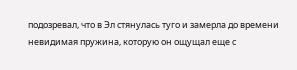подозревал, что в Эл стянулась туго и замерла до времени невидимая пружина, которую он ощущал еще с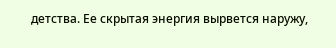детства. Ее скрытая энергия вырвется наружу,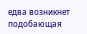едва возникнет подобающая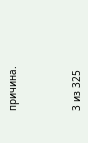причина.



3 из 325